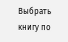Выбрать книгу по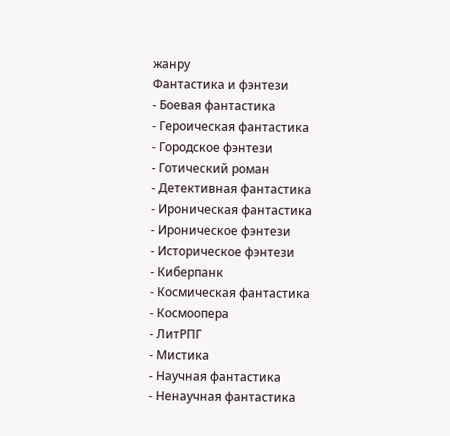жанру
Фантастика и фэнтези
- Боевая фантастика
- Героическая фантастика
- Городское фэнтези
- Готический роман
- Детективная фантастика
- Ироническая фантастика
- Ироническое фэнтези
- Историческое фэнтези
- Киберпанк
- Космическая фантастика
- Космоопера
- ЛитРПГ
- Мистика
- Научная фантастика
- Ненаучная фантастика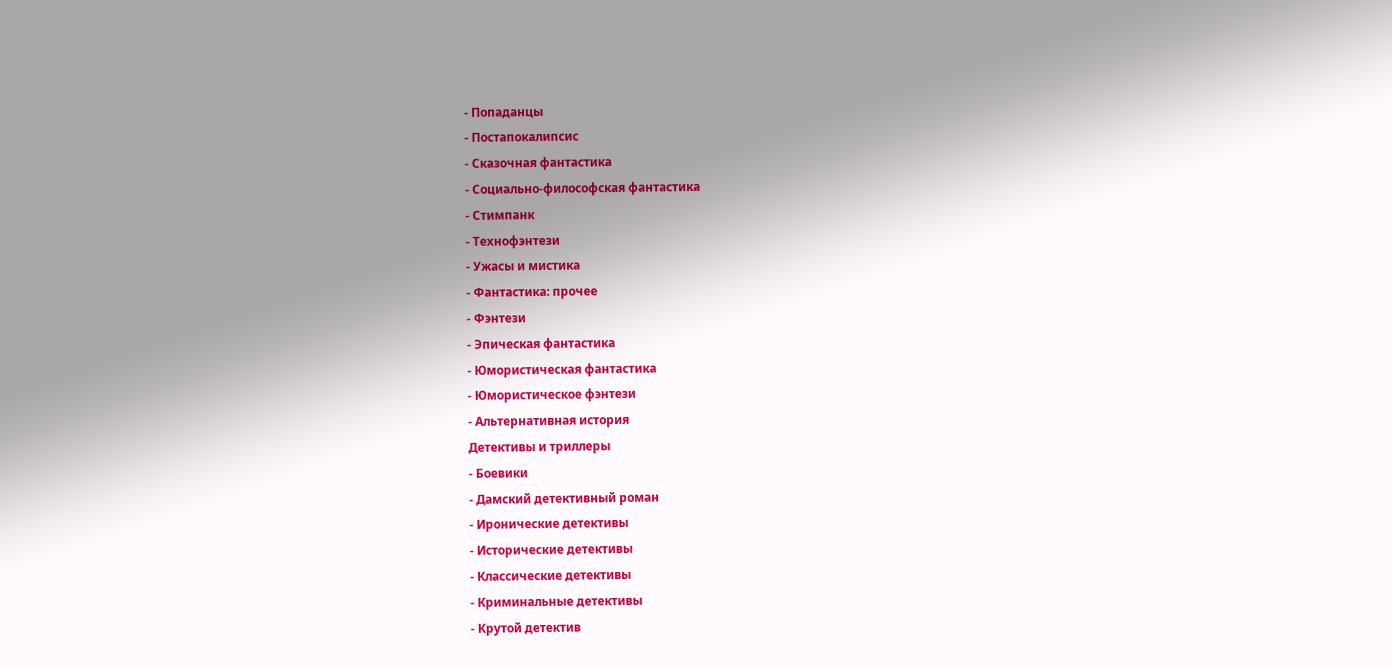- Попаданцы
- Постапокалипсис
- Сказочная фантастика
- Социально-философская фантастика
- Стимпанк
- Технофэнтези
- Ужасы и мистика
- Фантастика: прочее
- Фэнтези
- Эпическая фантастика
- Юмористическая фантастика
- Юмористическое фэнтези
- Альтернативная история
Детективы и триллеры
- Боевики
- Дамский детективный роман
- Иронические детективы
- Исторические детективы
- Классические детективы
- Криминальные детективы
- Крутой детектив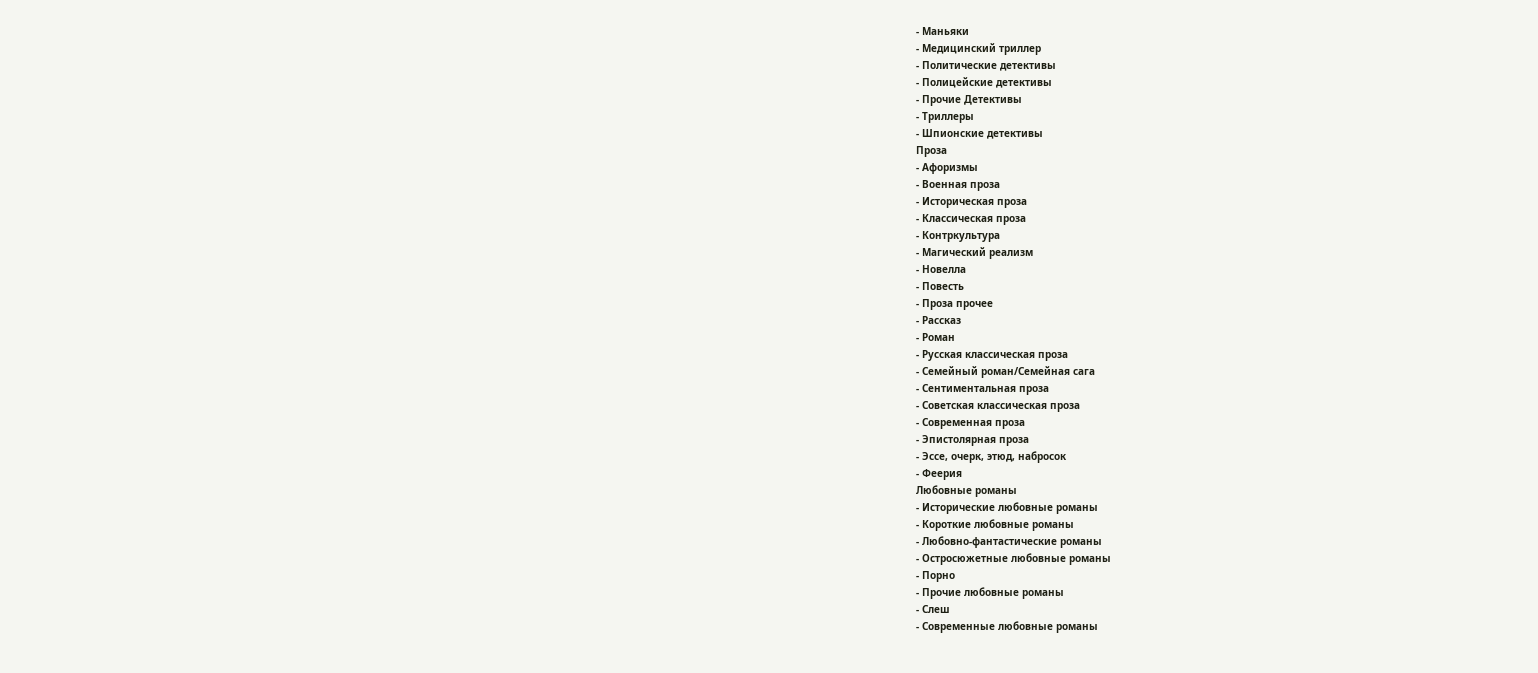- Маньяки
- Медицинский триллер
- Политические детективы
- Полицейские детективы
- Прочие Детективы
- Триллеры
- Шпионские детективы
Проза
- Афоризмы
- Военная проза
- Историческая проза
- Классическая проза
- Контркультура
- Магический реализм
- Новелла
- Повесть
- Проза прочее
- Рассказ
- Роман
- Русская классическая проза
- Семейный роман/Семейная сага
- Сентиментальная проза
- Советская классическая проза
- Современная проза
- Эпистолярная проза
- Эссе, очерк, этюд, набросок
- Феерия
Любовные романы
- Исторические любовные романы
- Короткие любовные романы
- Любовно-фантастические романы
- Остросюжетные любовные романы
- Порно
- Прочие любовные романы
- Слеш
- Современные любовные романы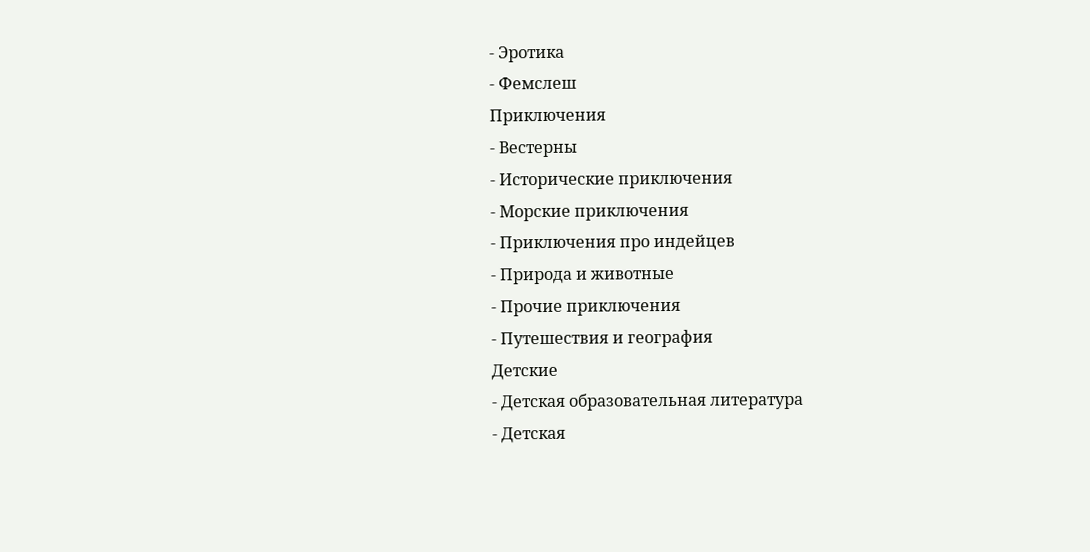- Эротика
- Фемслеш
Приключения
- Вестерны
- Исторические приключения
- Морские приключения
- Приключения про индейцев
- Природа и животные
- Прочие приключения
- Путешествия и география
Детские
- Детская образовательная литература
- Детская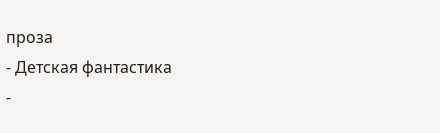проза
- Детская фантастика
-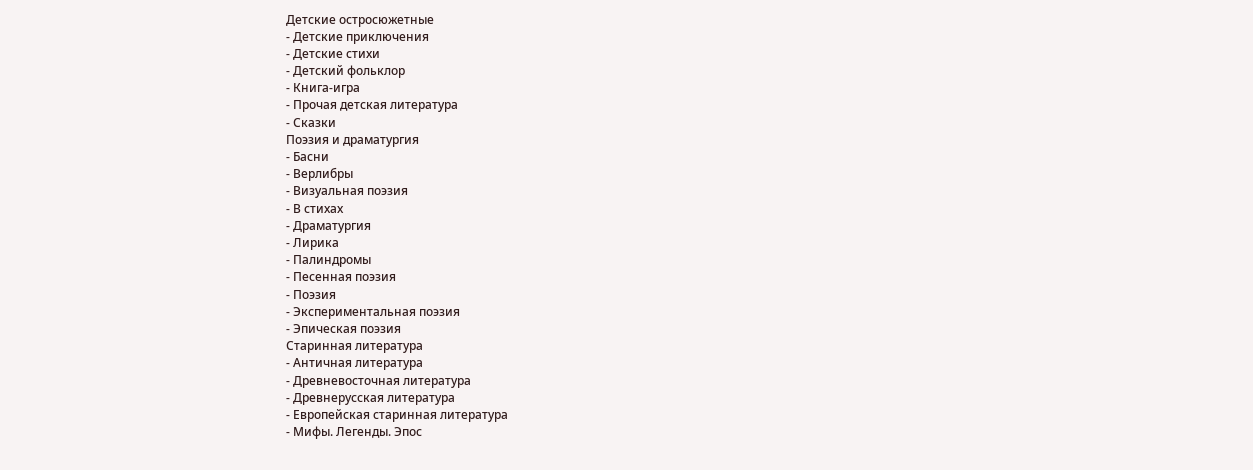Детские остросюжетные
- Детские приключения
- Детские стихи
- Детский фольклор
- Книга-игра
- Прочая детская литература
- Сказки
Поэзия и драматургия
- Басни
- Верлибры
- Визуальная поэзия
- В стихах
- Драматургия
- Лирика
- Палиндромы
- Песенная поэзия
- Поэзия
- Экспериментальная поэзия
- Эпическая поэзия
Старинная литература
- Античная литература
- Древневосточная литература
- Древнерусская литература
- Европейская старинная литература
- Мифы. Легенды. Эпос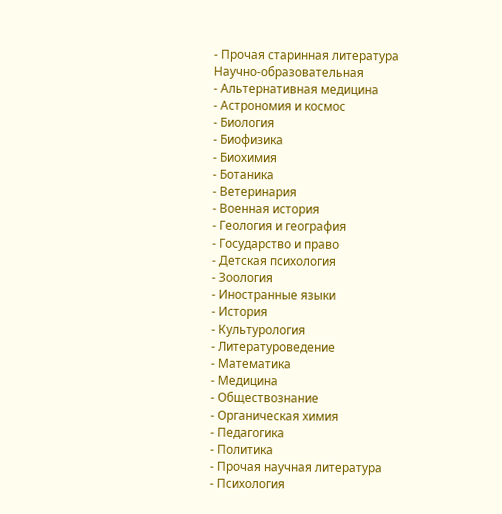- Прочая старинная литература
Научно-образовательная
- Альтернативная медицина
- Астрономия и космос
- Биология
- Биофизика
- Биохимия
- Ботаника
- Ветеринария
- Военная история
- Геология и география
- Государство и право
- Детская психология
- Зоология
- Иностранные языки
- История
- Культурология
- Литературоведение
- Математика
- Медицина
- Обществознание
- Органическая химия
- Педагогика
- Политика
- Прочая научная литература
- Психология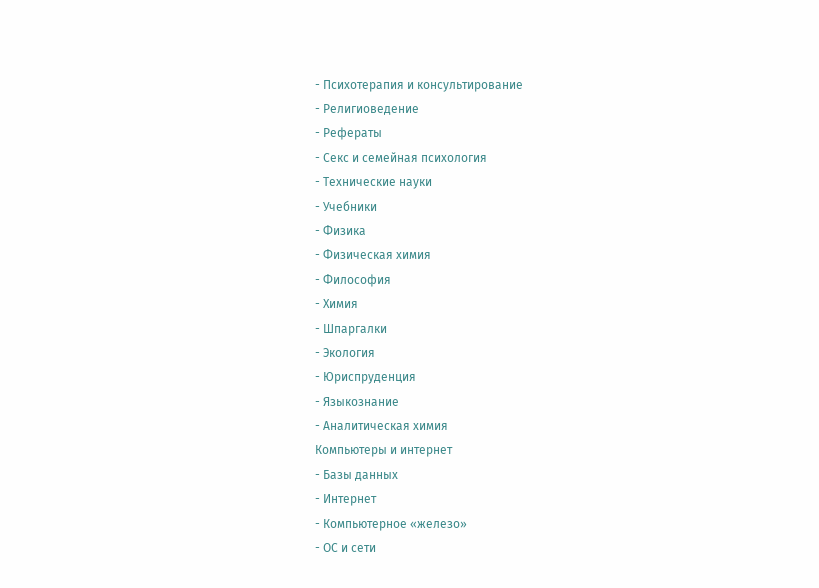- Психотерапия и консультирование
- Религиоведение
- Рефераты
- Секс и семейная психология
- Технические науки
- Учебники
- Физика
- Физическая химия
- Философия
- Химия
- Шпаргалки
- Экология
- Юриспруденция
- Языкознание
- Аналитическая химия
Компьютеры и интернет
- Базы данных
- Интернет
- Компьютерное «железо»
- ОС и сети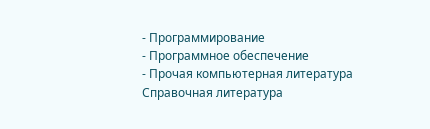- Программирование
- Программное обеспечение
- Прочая компьютерная литература
Справочная литература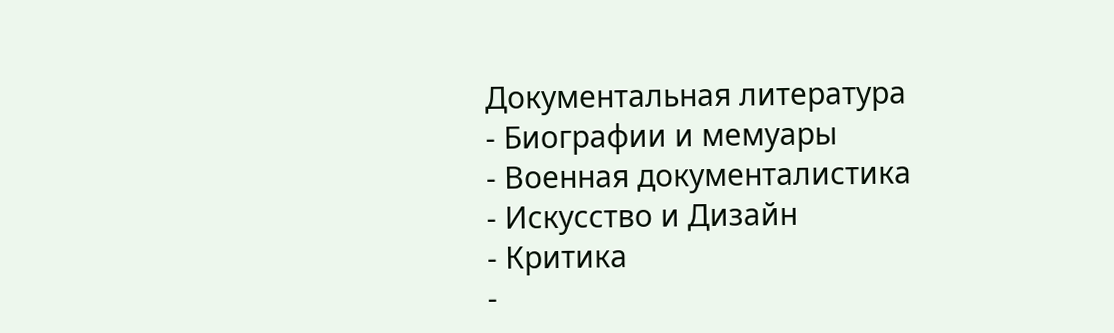Документальная литература
- Биографии и мемуары
- Военная документалистика
- Искусство и Дизайн
- Критика
-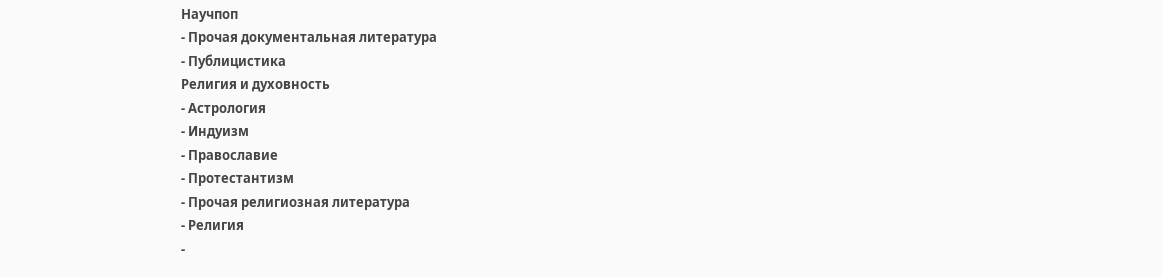Научпоп
- Прочая документальная литература
- Публицистика
Религия и духовность
- Астрология
- Индуизм
- Православие
- Протестантизм
- Прочая религиозная литература
- Религия
-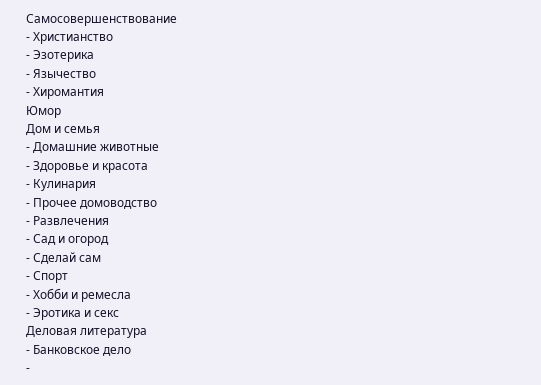Самосовершенствование
- Христианство
- Эзотерика
- Язычество
- Хиромантия
Юмор
Дом и семья
- Домашние животные
- Здоровье и красота
- Кулинария
- Прочее домоводство
- Развлечения
- Сад и огород
- Сделай сам
- Спорт
- Хобби и ремесла
- Эротика и секс
Деловая литература
- Банковское дело
-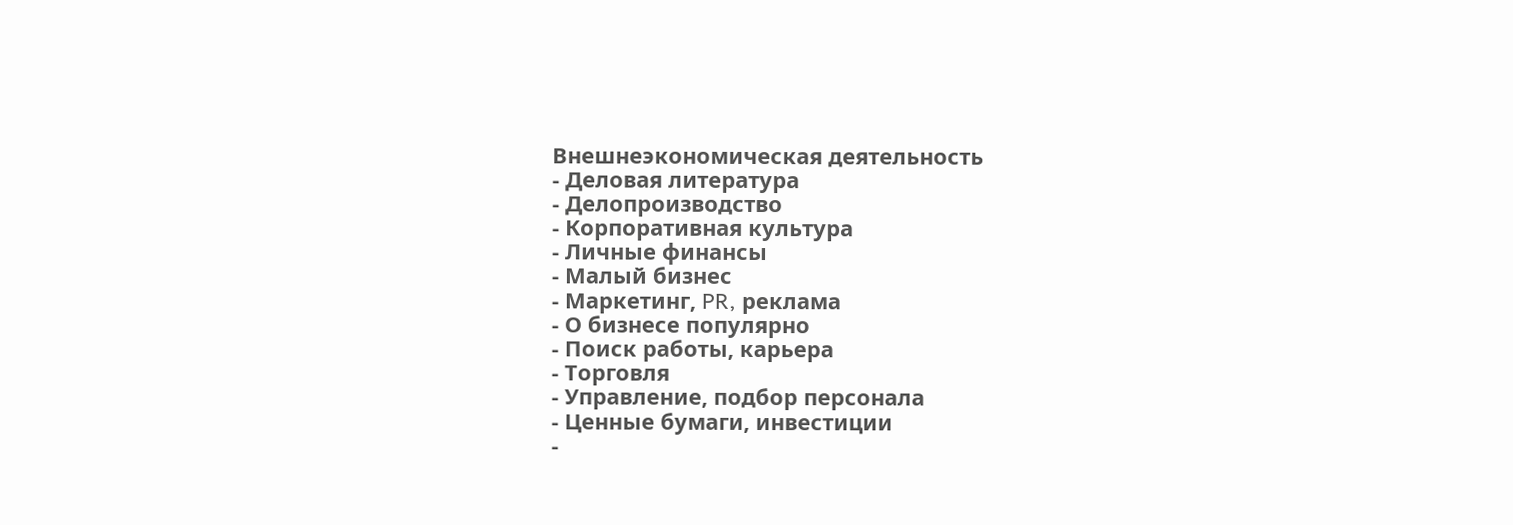Внешнеэкономическая деятельность
- Деловая литература
- Делопроизводство
- Корпоративная культура
- Личные финансы
- Малый бизнес
- Маркетинг, PR, реклама
- О бизнесе популярно
- Поиск работы, карьера
- Торговля
- Управление, подбор персонала
- Ценные бумаги, инвестиции
-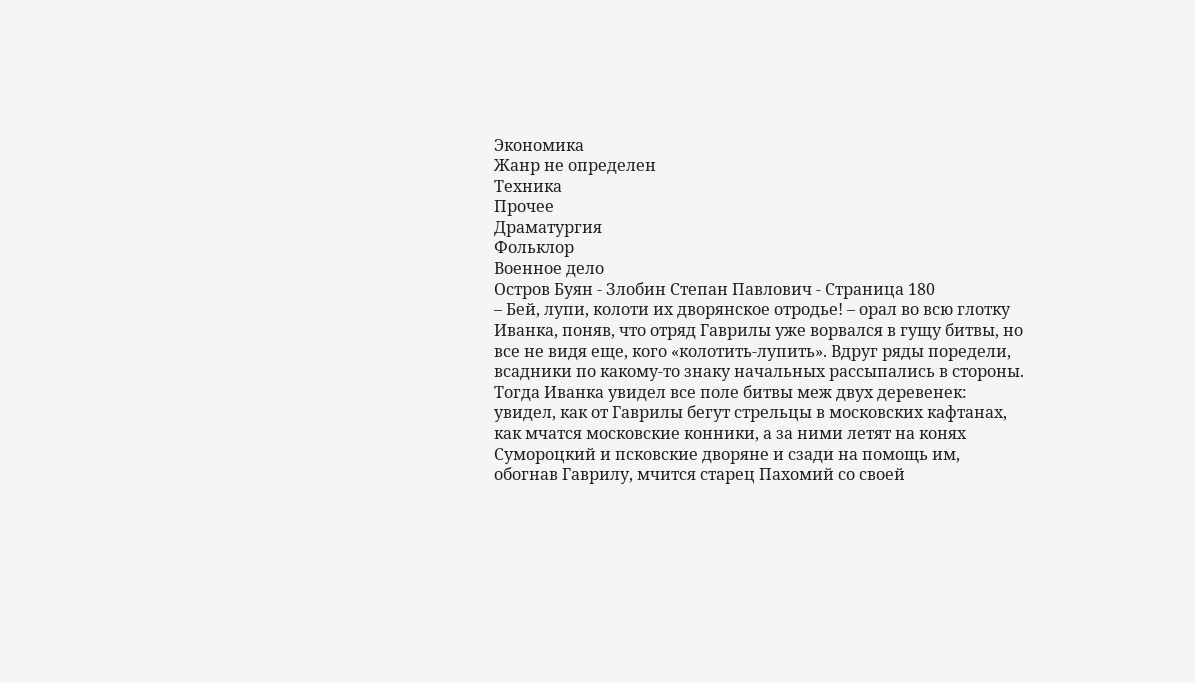Экономика
Жанр не определен
Техника
Прочее
Драматургия
Фольклор
Военное дело
Остров Буян - Злобин Степан Павлович - Страница 180
– Бей, лупи, колоти их дворянское отродье! – орал во всю глотку Иванка, поняв, что отряд Гаврилы уже ворвался в гущу битвы, но все не видя еще, кого «колотить-лупить». Вдруг ряды поредели, всадники по какому-то знаку начальных рассыпались в стороны. Тогда Иванка увидел все поле битвы меж двух деревенек: увидел, как от Гаврилы бегут стрельцы в московских кафтанах, как мчатся московские конники, а за ними летят на конях Сумороцкий и псковские дворяне и сзади на помощь им, обогнав Гаврилу, мчится старец Пахомий со своей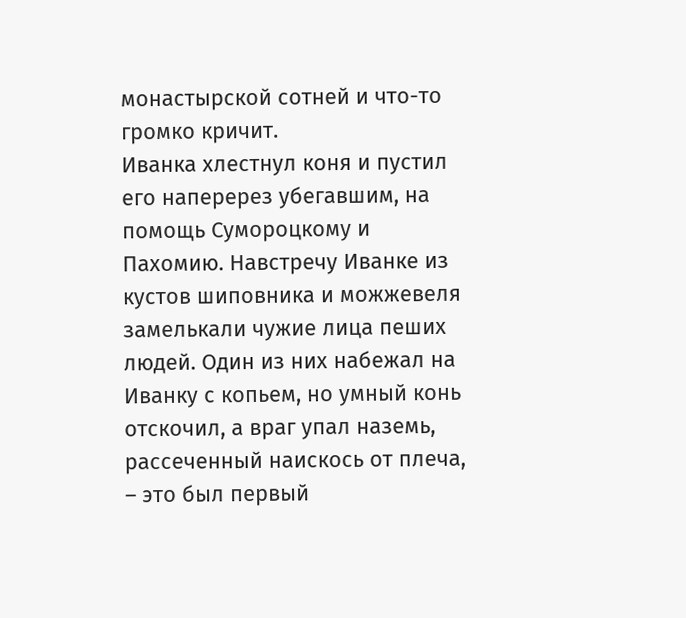монастырской сотней и что-то громко кричит.
Иванка хлестнул коня и пустил его наперерез убегавшим, на помощь Сумороцкому и Пахомию. Навстречу Иванке из кустов шиповника и можжевеля замелькали чужие лица пеших людей. Один из них набежал на Иванку с копьем, но умный конь отскочил, а враг упал наземь, рассеченный наискось от плеча, – это был первый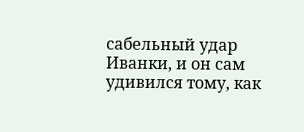сабельный удар Иванки, и он сам удивился тому, как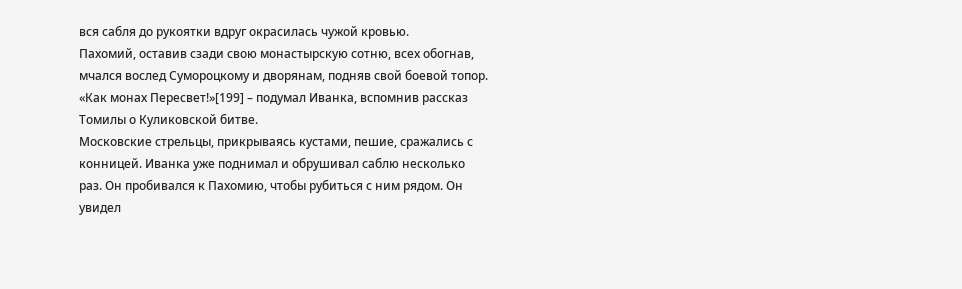вся сабля до рукоятки вдруг окрасилась чужой кровью.
Пахомий, оставив сзади свою монастырскую сотню, всех обогнав, мчался вослед Сумороцкому и дворянам, подняв свой боевой топор.
«Как монах Пересвет!»[199] – подумал Иванка, вспомнив рассказ Томилы о Куликовской битве.
Московские стрельцы, прикрываясь кустами, пешие, сражались с конницей. Иванка уже поднимал и обрушивал саблю несколько раз. Он пробивался к Пахомию, чтобы рубиться с ним рядом. Он увидел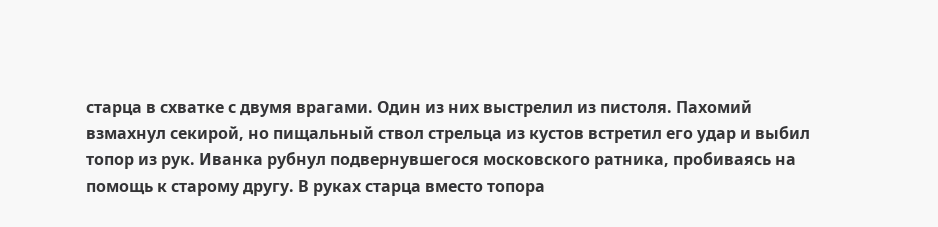старца в схватке с двумя врагами. Один из них выстрелил из пистоля. Пахомий взмахнул секирой, но пищальный ствол стрельца из кустов встретил его удар и выбил топор из рук. Иванка рубнул подвернувшегося московского ратника, пробиваясь на помощь к старому другу. В руках старца вместо топора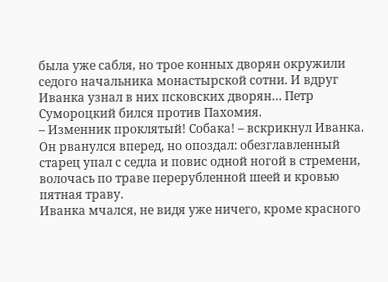была уже сабля, но трое конных дворян окружили седого начальника монастырской сотни. И вдруг Иванка узнал в них псковских дворян… Петр Сумороцкий бился против Пахомия.
– Изменник проклятый! Собака! – вскрикнул Иванка.
Он рванулся вперед, но опоздал: обезглавленный старец упал с седла и повис одной ногой в стремени, волочась по траве перерубленной шеей и кровью пятная траву.
Иванка мчался, не видя уже ничего, кроме красного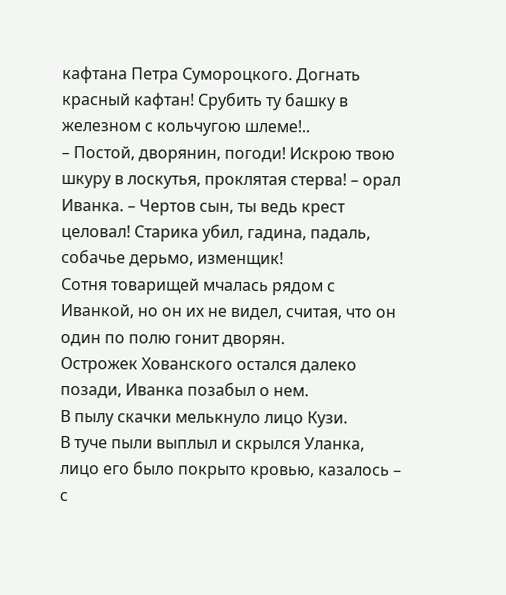кафтана Петра Сумороцкого. Догнать красный кафтан! Срубить ту башку в железном с кольчугою шлеме!..
– Постой, дворянин, погоди! Искрою твою шкуру в лоскутья, проклятая стерва! – орал Иванка. – Чертов сын, ты ведь крест целовал! Старика убил, гадина, падаль, собачье дерьмо, изменщик!
Сотня товарищей мчалась рядом с Иванкой, но он их не видел, считая, что он один по полю гонит дворян.
Острожек Хованского остался далеко позади, Иванка позабыл о нем.
В пылу скачки мелькнуло лицо Кузи.
В туче пыли выплыл и скрылся Уланка, лицо его было покрыто кровью, казалось – с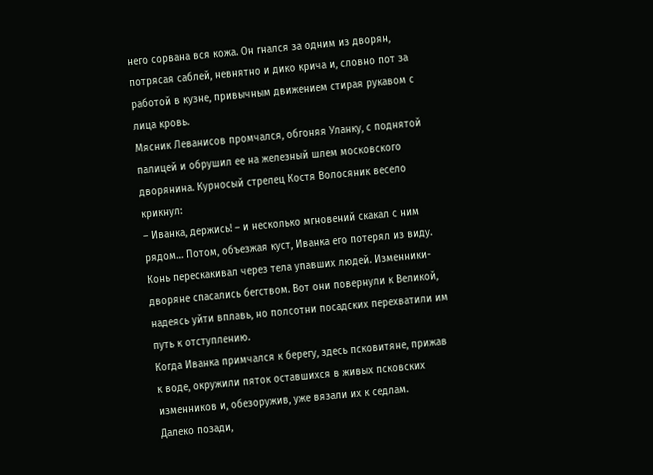него сорвана вся кожа. Он гнался за одним из дворян, потрясая саблей, невнятно и дико крича и, словно пот за работой в кузне, привычным движением стирая рукавом с лица кровь.
Мясник Леванисов промчался, обгоняя Уланку, с поднятой палицей и обрушил ее на железный шлем московского дворянина. Курносый стрелец Костя Волосяник весело крикнул:
– Иванка, держись! – и несколько мгновений скакал с ним рядом… Потом, объезжая куст, Иванка его потерял из виду. Конь перескакивал через тела упавших людей. Изменники-дворяне спасались бегством. Вот они повернули к Великой, надеясь уйти вплавь, но полсотни посадских перехватили им путь к отступлению.
Когда Иванка примчался к берегу, здесь псковитяне, прижав к воде, окружили пяток оставшихся в живых псковских изменников и, обезоружив, уже вязали их к седлам.
Далеко позади,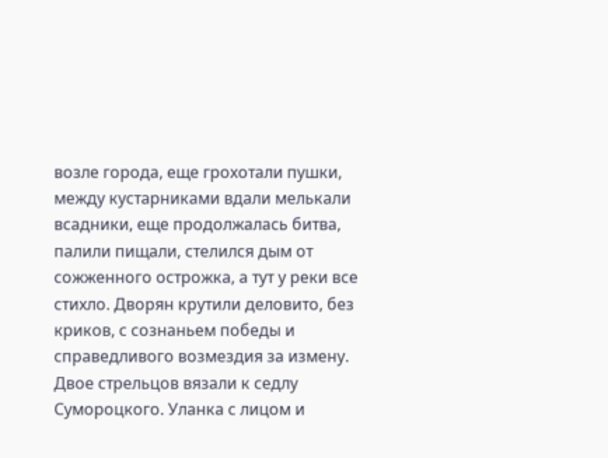возле города, еще грохотали пушки, между кустарниками вдали мелькали всадники, еще продолжалась битва, палили пищали, стелился дым от сожженного острожка, а тут у реки все стихло. Дворян крутили деловито, без криков, с сознаньем победы и справедливого возмездия за измену.
Двое стрельцов вязали к седлу Сумороцкого. Уланка с лицом и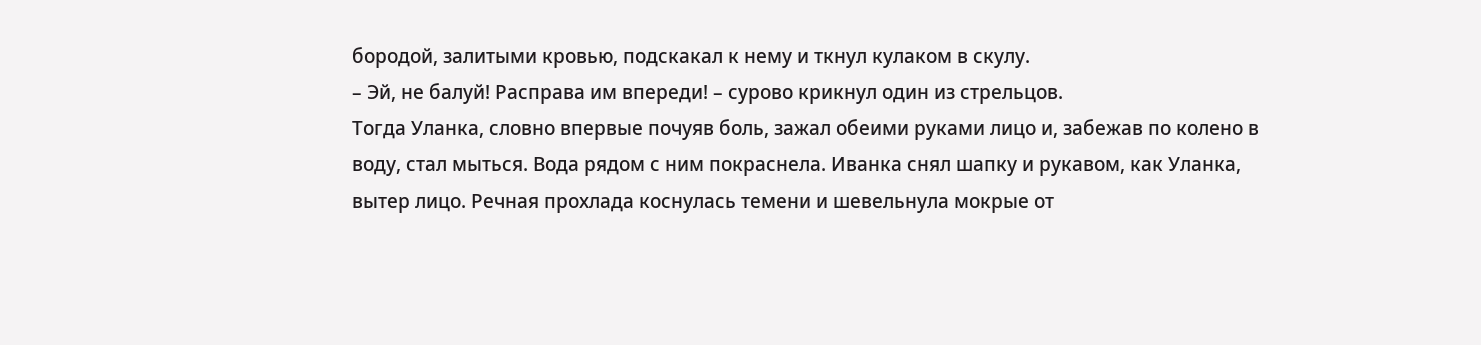бородой, залитыми кровью, подскакал к нему и ткнул кулаком в скулу.
– Эй, не балуй! Расправа им впереди! – сурово крикнул один из стрельцов.
Тогда Уланка, словно впервые почуяв боль, зажал обеими руками лицо и, забежав по колено в воду, стал мыться. Вода рядом с ним покраснела. Иванка снял шапку и рукавом, как Уланка, вытер лицо. Речная прохлада коснулась темени и шевельнула мокрые от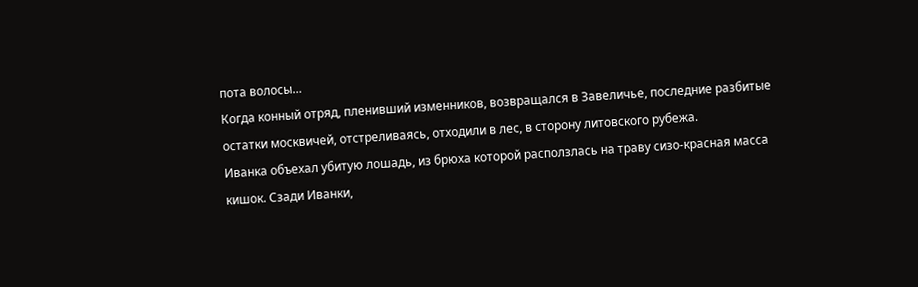пота волосы…
Когда конный отряд, пленивший изменников, возвращался в Завеличье, последние разбитые остатки москвичей, отстреливаясь, отходили в лес, в сторону литовского рубежа.
Иванка объехал убитую лошадь, из брюха которой расползлась на траву сизо-красная масса кишок. Сзади Иванки,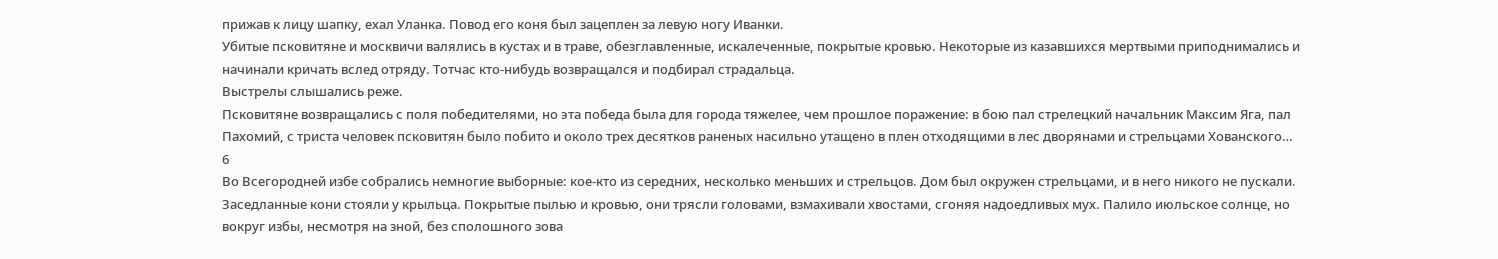прижав к лицу шапку, ехал Уланка. Повод его коня был зацеплен за левую ногу Иванки.
Убитые псковитяне и москвичи валялись в кустах и в траве, обезглавленные, искалеченные, покрытые кровью. Некоторые из казавшихся мертвыми приподнимались и начинали кричать вслед отряду. Тотчас кто-нибудь возвращался и подбирал страдальца.
Выстрелы слышались реже.
Псковитяне возвращались с поля победителями, но эта победа была для города тяжелее, чем прошлое поражение: в бою пал стрелецкий начальник Максим Яга, пал Пахомий, с триста человек псковитян было побито и около трех десятков раненых насильно утащено в плен отходящими в лес дворянами и стрельцами Хованского…
6
Во Всегородней избе собрались немногие выборные: кое-кто из середних, несколько меньших и стрельцов. Дом был окружен стрельцами, и в него никого не пускали. Заседланные кони стояли у крыльца. Покрытые пылью и кровью, они трясли головами, взмахивали хвостами, сгоняя надоедливых мух. Палило июльское солнце, но вокруг избы, несмотря на зной, без сполошного зова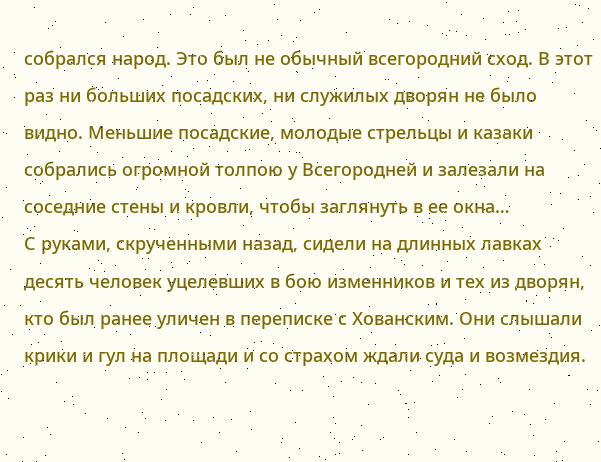собрался народ. Это был не обычный всегородний сход. В этот раз ни больших посадских, ни служилых дворян не было видно. Меньшие посадские, молодые стрельцы и казаки собрались огромной толпою у Всегородней и залезали на соседние стены и кровли, чтобы заглянуть в ее окна…
С руками, скрученными назад, сидели на длинных лавках десять человек уцелевших в бою изменников и тех из дворян, кто был ранее уличен в переписке с Хованским. Они слышали крики и гул на площади и со страхом ждали суда и возмездия.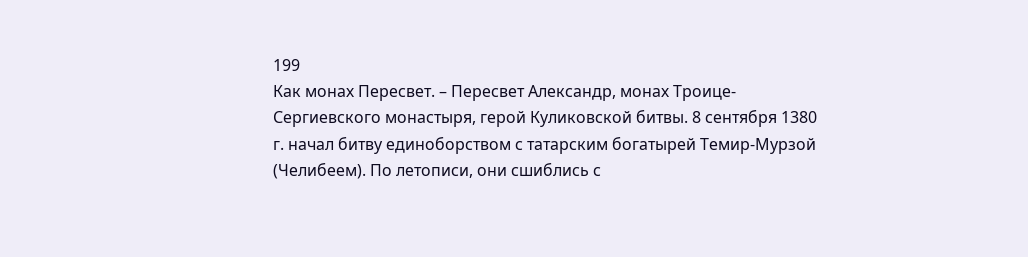199
Как монах Пересвет. – Пересвет Александр, монах Троице-Сергиевского монастыря, герой Куликовской битвы. 8 сентября 1380 г. начал битву единоборством с татарским богатырей Темир-Мурзой (Челибеем). По летописи, они сшиблись с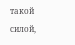такой силой,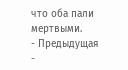что оба пали мертвыми.
- Предыдущая
-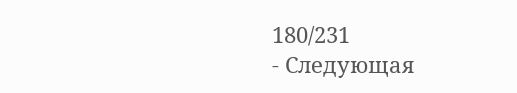180/231
- Следующая